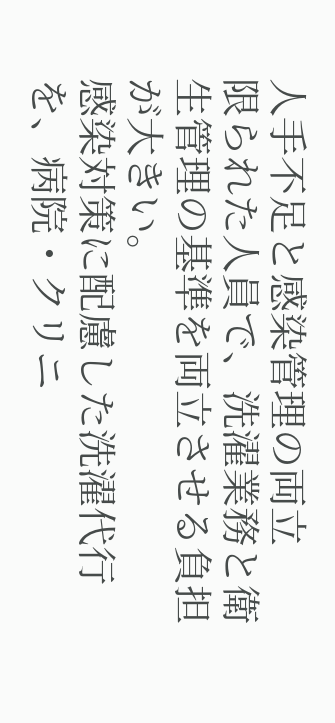人手不足と感染管理の両立
限られた人員で、洗濯業務と衛生管理の基準を両立させる負担が大きい。
感染対策に配慮した洗濯代行を、病院・クリニ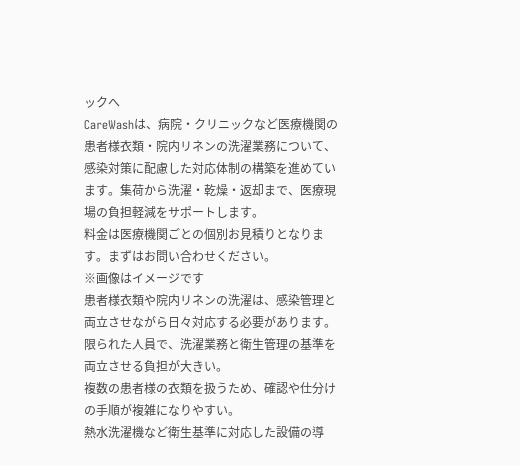ックへ
CareWashは、病院・クリニックなど医療機関の患者様衣類・院内リネンの洗濯業務について、感染対策に配慮した対応体制の構築を進めています。集荷から洗濯・乾燥・返却まで、医療現場の負担軽減をサポートします。
料金は医療機関ごとの個別お見積りとなります。まずはお問い合わせください。
※画像はイメージです
患者様衣類や院内リネンの洗濯は、感染管理と両立させながら日々対応する必要があります。
限られた人員で、洗濯業務と衛生管理の基準を両立させる負担が大きい。
複数の患者様の衣類を扱うため、確認や仕分けの手順が複雑になりやすい。
熱水洗濯機など衛生基準に対応した設備の導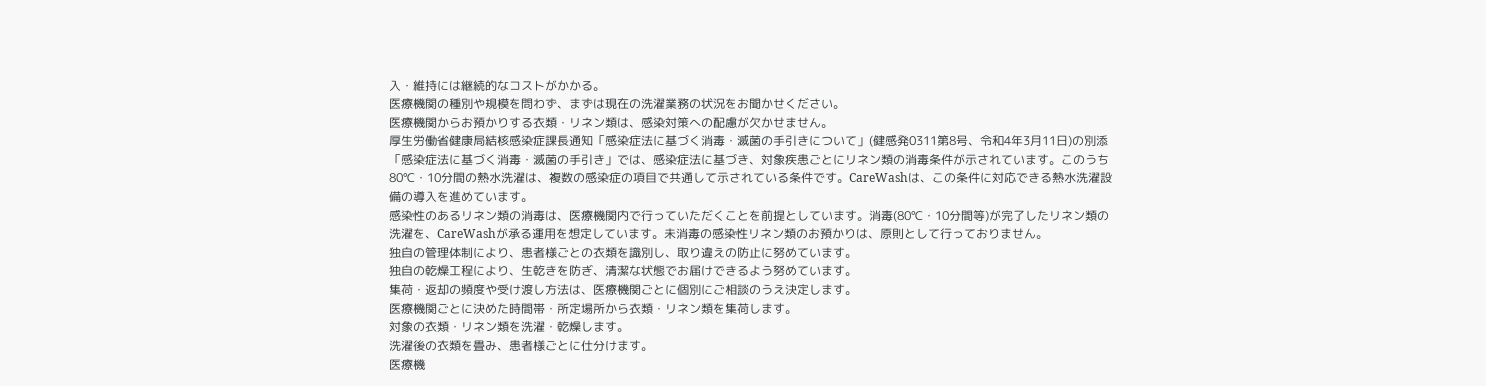入・維持には継続的なコストがかかる。
医療機関の種別や規模を問わず、まずは現在の洗濯業務の状況をお聞かせください。
医療機関からお預かりする衣類・リネン類は、感染対策への配慮が欠かせません。
厚生労働省健康局結核感染症課長通知「感染症法に基づく消毒・滅菌の手引きについて」(健感発0311第8号、令和4年3月11日)の別添「感染症法に基づく消毒・滅菌の手引き」では、感染症法に基づき、対象疾患ごとにリネン類の消毒条件が示されています。このうち80℃・10分間の熱水洗濯は、複数の感染症の項目で共通して示されている条件です。CareWashは、この条件に対応できる熱水洗濯設備の導入を進めています。
感染性のあるリネン類の消毒は、医療機関内で行っていただくことを前提としています。消毒(80℃・10分間等)が完了したリネン類の洗濯を、CareWashが承る運用を想定しています。未消毒の感染性リネン類のお預かりは、原則として行っておりません。
独自の管理体制により、患者様ごとの衣類を識別し、取り違えの防止に努めています。
独自の乾燥工程により、生乾きを防ぎ、清潔な状態でお届けできるよう努めています。
集荷・返却の頻度や受け渡し方法は、医療機関ごとに個別にご相談のうえ決定します。
医療機関ごとに決めた時間帯・所定場所から衣類・リネン類を集荷します。
対象の衣類・リネン類を洗濯・乾燥します。
洗濯後の衣類を畳み、患者様ごとに仕分けます。
医療機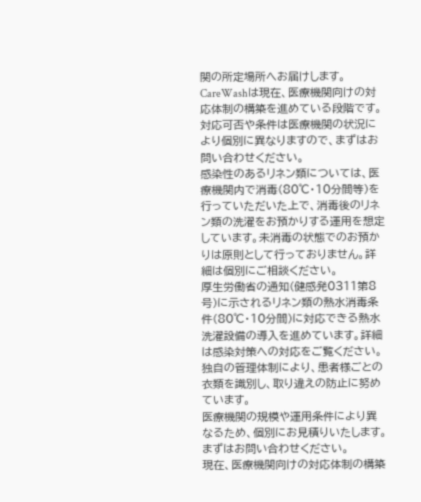関の所定場所へお届けします。
CareWashは現在、医療機関向けの対応体制の構築を進めている段階です。対応可否や条件は医療機関の状況により個別に異なりますので、まずはお問い合わせください。
感染性のあるリネン類については、医療機関内で消毒(80℃・10分間等)を行っていただいた上で、消毒後のリネン類の洗濯をお預かりする運用を想定しています。未消毒の状態でのお預かりは原則として行っておりません。詳細は個別にご相談ください。
厚生労働省の通知(健感発0311第8号)に示されるリネン類の熱水消毒条件(80℃・10分間)に対応できる熱水洗濯設備の導入を進めています。詳細は感染対策への対応をご覧ください。
独自の管理体制により、患者様ごとの衣類を識別し、取り違えの防止に努めています。
医療機関の規模や運用条件により異なるため、個別にお見積りいたします。まずはお問い合わせください。
現在、医療機関向けの対応体制の構築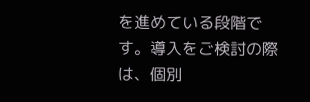を進めている段階です。導入をご検討の際は、個別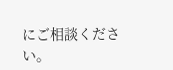にご相談ください。